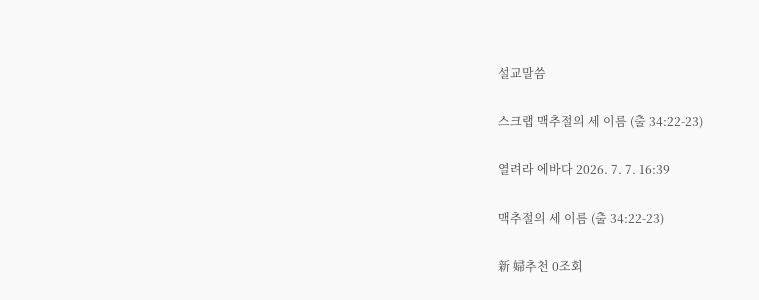설교말씀

스크랩 맥추절의 세 이름 (출 34:22-23)

열려라 에바다 2026. 7. 7. 16:39

맥추절의 세 이름 (출 34:22-23)

新 婦추천 0조회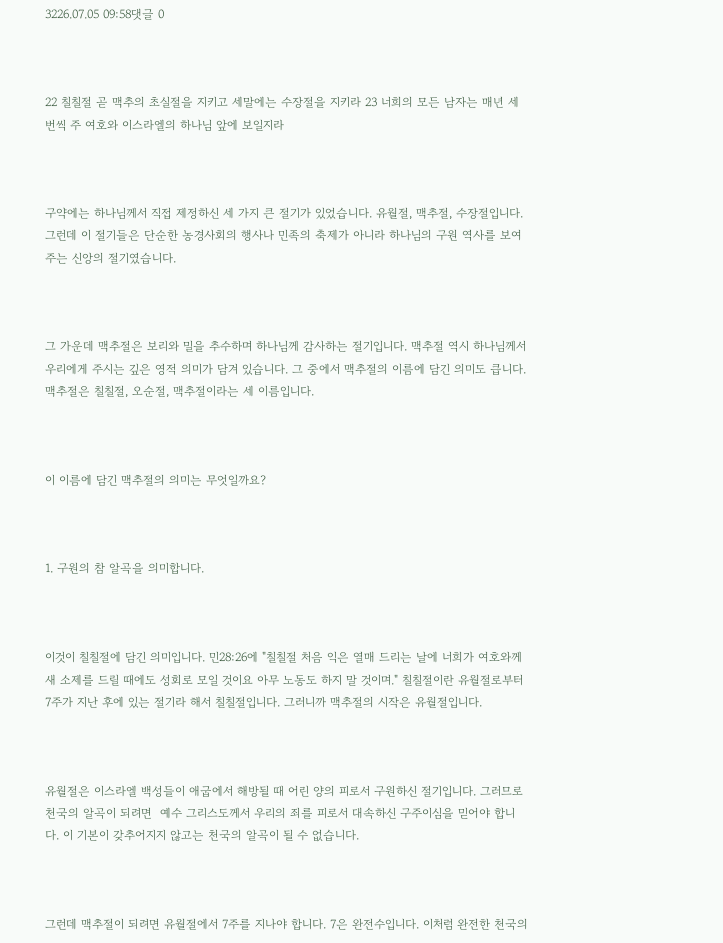3226.07.05 09:58댓글 0



22 칠칠절 곧 맥추의 초실절을 지키고 세말에는 수장절을 지키라 23 너희의 모든 남자는 매년 세 번씩 주 여호와 이스라엘의 하나님 앞에 보일지라



구약에는 하나님께서 직접 제정하신 세 가지 큰 절기가 있었습니다. 유월절, 맥추절, 수장절입니다. 그런데 이 절기들은 단순한 농경사회의 행사나 민족의 축제가 아니라 하나님의 구원 역사를 보여주는 신앙의 절기였습니다.



그 가운데 맥추절은 보리와 밀을 추수하며 하나님께 감사하는 절기입니다. 맥추절 역시 하나님께서 우리에게 주시는 깊은 영적 의미가 담겨 있습니다. 그 중에서 맥추절의 이름에 담긴 의미도 큽니다. 맥추절은 칠칠절, 오순절, 맥추절이라는 세 이름입니다.



이 이름에 담긴 맥추절의 의미는 무엇일까요?



1. 구원의 참 알곡을 의미합니다.



이것이 칠칠절에 담긴 의미입니다. 민28:26에 "칠칠절 처음 익은 열매 드리는 날에 너희가 여호와께 새 소제를 드릴 때에도 성회로 모일 것이요 아무 노동도 하지 말 것이며." 칠칠절이란 유월절로부터 7주가 지난 후에 있는 절기라 해서 칠칠절입니다. 그러니까 맥추절의 시작은 유월절입니다.



유월절은 이스라엘 백성들이 애굽에서 해방될 때 어린 양의 피로서 구원하신 절기입니다. 그러므로 천국의 알곡이 되려면  예수 그리스도께서 우리의 죄를 피로서 대속하신 구주이심을 믿어야 합니다. 이 기본이 갖추어지지 않고는 천국의 알곡이 될 수 없습니다.



그런데 맥추절이 되려면 유월절에서 7주를 지나야 합니다. 7은 완전수입니다. 이처럼 완전한 천국의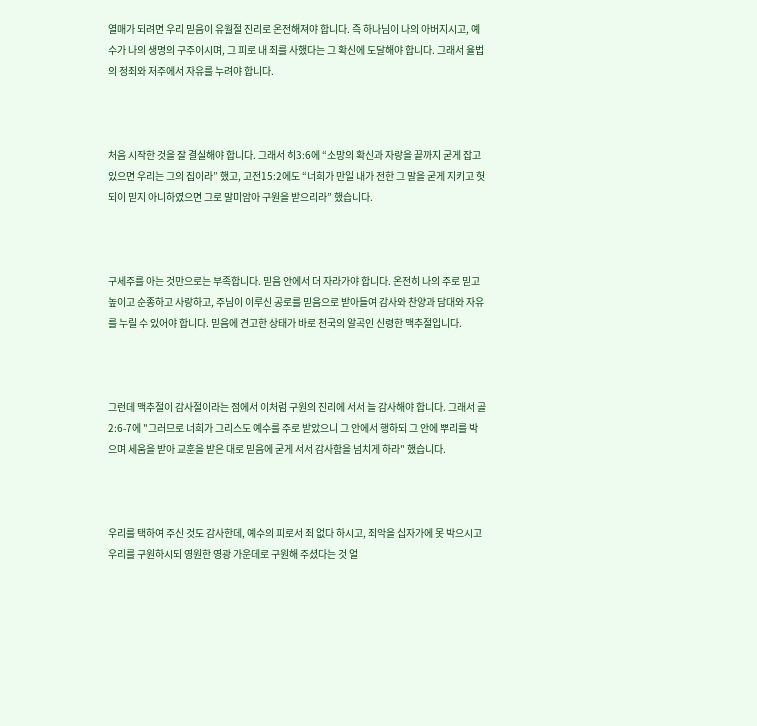열매가 되려면 우리 믿음이 유월절 진리로 온전해져야 합니다. 즉 하나님이 나의 아버지시고, 예수가 나의 생명의 구주이시며, 그 피로 내 죄를 사했다는 그 확신에 도달해야 합니다. 그래서 율법의 정죄와 저주에서 자유를 누려야 합니다.



처음 시작한 것을 잘 결실해야 합니다. 그래서 히3:6에 “소망의 확신과 자랑을 끝까지 굳게 잡고 있으면 우리는 그의 집이라” 했고, 고전15:2에도 “너희가 만일 내가 전한 그 말을 굳게 지키고 헛되이 믿지 아니하였으면 그로 말미암아 구원을 받으리라” 했습니다.



구세주를 아는 것만으로는 부족합니다. 믿음 안에서 더 자라가야 합니다. 온전히 나의 주로 믿고 높이고 순종하고 사랑하고, 주님이 이루신 공로를 믿음으로 받아들여 감사와 찬양과 담대와 자유를 누릴 수 있어야 합니다. 믿음에 견고한 상태가 바로 천국의 알곡인 신령한 맥추절입니다.



그런데 맥추절이 감사절이라는 점에서 이처럼 구원의 진리에 서서 늘 감사해야 합니다. 그래서 골2:6-7에 "그러므로 너희가 그리스도 예수를 주로 받았으니 그 안에서 행하되 그 안에 뿌리를 박으며 세움을 받아 교훈을 받은 대로 믿음에 굳게 서서 감사함을 넘치게 하라" 했습니다.



우리를 택하여 주신 것도 감사한데, 예수의 피로서 죄 없다 하시고, 죄악을 십자가에 못 박으시고 우리를 구원하시되 영원한 영광 가운데로 구원해 주셨다는 것 얼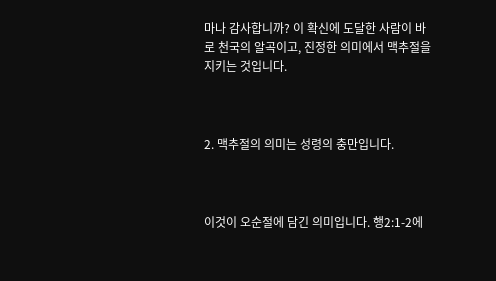마나 감사합니까? 이 확신에 도달한 사람이 바로 천국의 알곡이고, 진정한 의미에서 맥추절을 지키는 것입니다.



2. 맥추절의 의미는 성령의 충만입니다.



이것이 오순절에 담긴 의미입니다. 행2:1-2에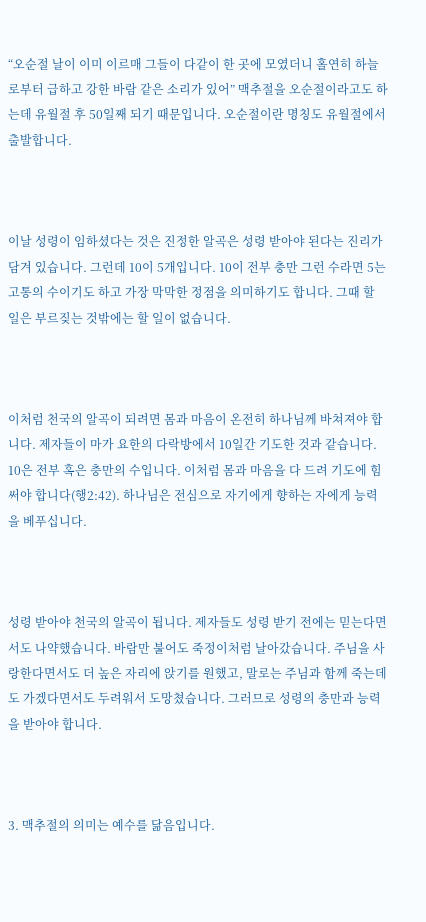“오순절 날이 이미 이르매 그들이 다같이 한 곳에 모였더니 홀연히 하늘로부터 급하고 강한 바람 같은 소리가 있어” 맥추절을 오순절이라고도 하는데 유월절 후 50일째 되기 때문입니다. 오순절이란 명칭도 유월절에서 출발합니다.



이날 성령이 임하셨다는 것은 진정한 알곡은 성령 받아야 된다는 진리가 담겨 있습니다. 그런데 10이 5개입니다. 10이 전부 충만 그런 수라면 5는 고통의 수이기도 하고 가장 막막한 정점을 의미하기도 합니다. 그때 할 일은 부르짖는 것밖에는 할 일이 없습니다.



이처럼 천국의 알곡이 되려면 몸과 마음이 온전히 하나님께 바쳐져야 합니다. 제자들이 마가 요한의 다락방에서 10일간 기도한 것과 같습니다. 10은 전부 혹은 충만의 수입니다. 이처럼 몸과 마음을 다 드려 기도에 힘써야 합니다(행2:42). 하나님은 전심으로 자기에게 향하는 자에게 능력을 베푸십니다.



성령 받아야 천국의 알곡이 됩니다. 제자들도 성령 받기 전에는 믿는다면서도 나약했습니다. 바람만 불어도 죽정이처럼 날아갔습니다. 주님을 사랑한다면서도 더 높은 자리에 앉기를 원했고, 말로는 주님과 함께 죽는데도 가겠다면서도 두려워서 도망쳤습니다. 그러므로 성령의 충만과 능력을 받아야 합니다.



3. 맥추절의 의미는 예수를 닮음입니다.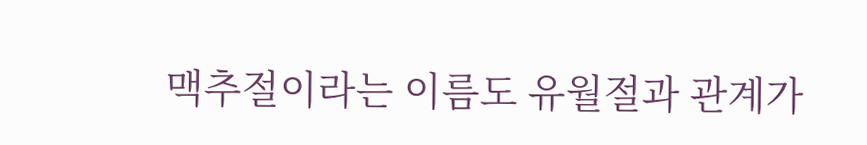맥추절이라는 이름도 유월절과 관계가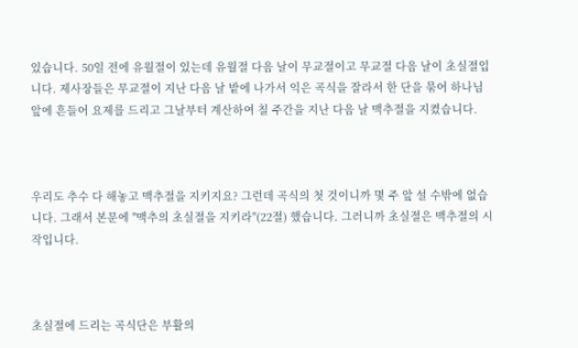있습니다. 50일 전에 유월절이 있는데 유월절 다음 날이 무교절이고 무교절 다음 날이 초실절입니다. 제사장들은 무교절이 지난 다음 날 밭에 나가서 익은 곡식을 잘라서 한 단을 묶어 하나님 앞에 흔들어 요제를 드리고 그날부터 계산하여 칠 주간을 지난 다음 날 맥추절을 지켰습니다.



우리도 추수 다 해놓고 맥추절을 지키지요? 그런데 곡식의 첫 것이니까 몇 주 앞 설 수밖에 없습니다. 그래서 본문에 "맥추의 초실절을 지키라"(22절) 했습니다. 그러니까 초실절은 맥추절의 시작입니다.



초실절에 드리는 곡식단은 부활의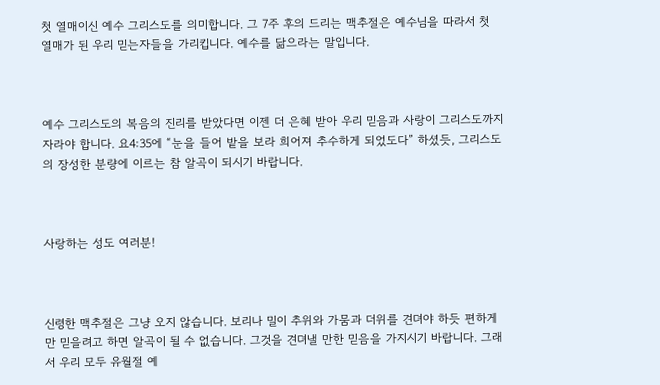첫 열매이신 예수 그리스도를 의미합니다. 그 7주 후의 드리는 맥추절은 예수님을 따라서 첫 열매가 된 우리 믿는자들을 가리킵니다. 예수를 닮으라는 말입니다.



예수 그리스도의 복음의 진리를 받았다면 이젠 더 은혜 받아 우리 믿음과 사랑이 그리스도까지 자라야 합니다. 요4:35에 “눈을 들어 밭을 보라 희어져 추수하게 되었도다” 하셨듯, 그리스도의 장성한 분량에 이르는 참 알곡이 되시기 바랍니다.



사랑하는 성도 여러분!



신령한 맥추절은 그냥 오지 않습니다. 보리나 밀이 추위와 가뭄과 더위를 견뎌야 하듯 편하게만 믿을려고 하면 알곡이 될 수 없습니다. 그것을 견뎌낼 만한 믿음을 가지시기 바랍니다. 그래서 우리 모두 유월절 예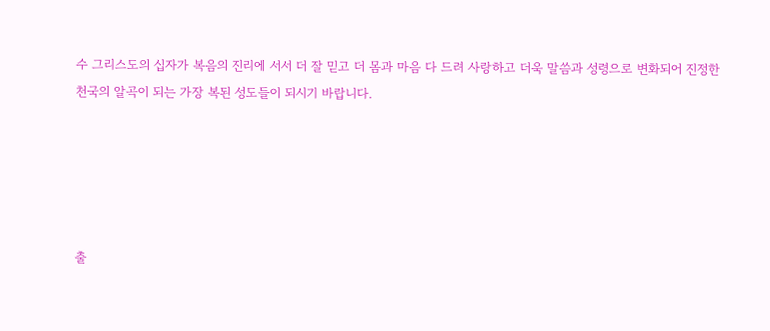수 그리스도의 십자가 복음의 진리에 서서 더 잘 믿고 더 몸과 마음 다 드려 사랑하고 더욱 말씀과 성령으로 변화되어 진정한 천국의 알곡이 되는 가장 복된 성도들이 되시기 바랍니다.





출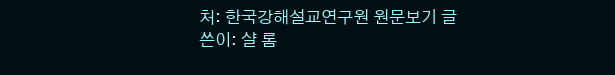처: 한국강해설교연구원 원문보기 글쓴이: 샬 롬